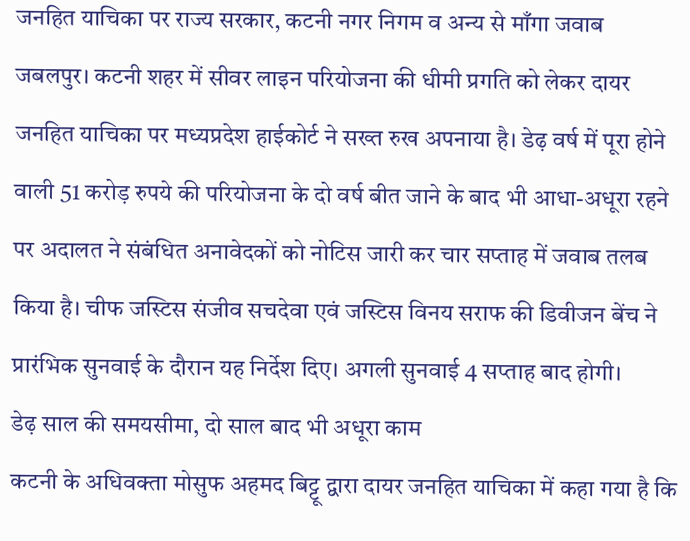जनहित याचिका पर राज्य सरकार, कटनी नगर निगम व अन्य से माँगा जवाब
जबलपुर। कटनी शहर में सीवर लाइन परियोजना की धीमी प्रगति को लेकर दायर जनहित याचिका पर मध्यप्रदेश हाईकोर्ट ने सख्त रुख अपनाया है। डेढ़ वर्ष में पूरा होने वाली 51 करोड़ रुपये की परियोजना के दो वर्ष बीत जाने के बाद भी आधा-अधूरा रहने पर अदालत ने संबंधित अनावेदकों को नोटिस जारी कर चार सप्ताह में जवाब तलब किया है। चीफ जस्टिस संजीव सचदेवा एवं जस्टिस विनय सराफ की डिवीजन बेंच ने प्रारंभिक सुनवाई के दौरान यह निर्देश दिए। अगली सुनवाई 4 सप्ताह बाद होगी।
डेढ़ साल की समयसीमा, दो साल बाद भी अधूरा काम
कटनी के अधिवक्ता मोसुफ अहमद बिट्टू द्वारा दायर जनहित याचिका में कहा गया है कि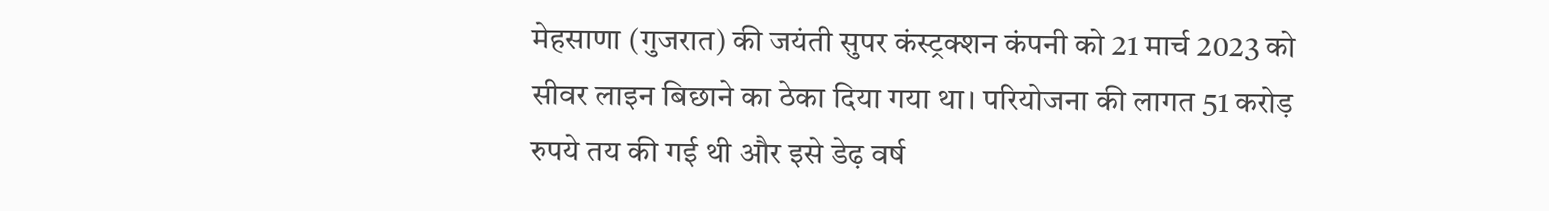मेहसाणा (गुजरात) की जयंती सुपर कंस्ट्रक्शन कंपनी को 21 मार्च 2023 को सीवर लाइन बिछाने का ठेका दिया गया था। परियोजना की लागत 51 करोड़ रुपये तय की गई थी और इसे डेढ़ वर्ष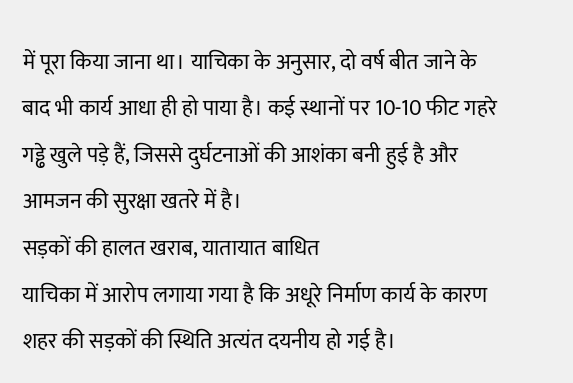में पूरा किया जाना था। याचिका के अनुसार, दो वर्ष बीत जाने के बाद भी कार्य आधा ही हो पाया है। कई स्थानों पर 10-10 फीट गहरे गड्ढे खुले पड़े हैं, जिससे दुर्घटनाओं की आशंका बनी हुई है और आमजन की सुरक्षा खतरे में है।
सड़कों की हालत खराब, यातायात बाधित
याचिका में आरोप लगाया गया है कि अधूरे निर्माण कार्य के कारण शहर की सड़कों की स्थिति अत्यंत दयनीय हो गई है।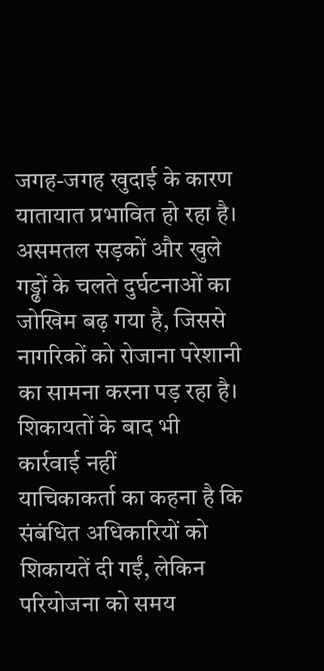जगह-जगह खुदाई के कारण यातायात प्रभावित हो रहा है। असमतल सड़कों और खुले गड्ढों के चलते दुर्घटनाओं का जोखिम बढ़ गया है, जिससे नागरिकों को रोजाना परेशानी का सामना करना पड़ रहा है।
शिकायतों के बाद भी कार्रवाई नहीं
याचिकाकर्ता का कहना है कि संबंधित अधिकारियों को शिकायतें दी गईं, लेकिन परियोजना को समय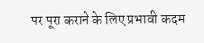पर पूरा कराने के लिए प्रभावी कदम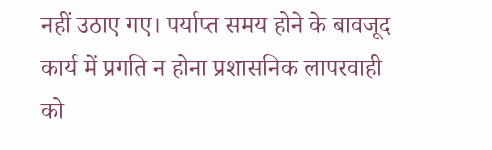नहीं उठाए गए। पर्याप्त समय होने के बावजूद कार्य में प्रगति न होना प्रशासनिक लापरवाही को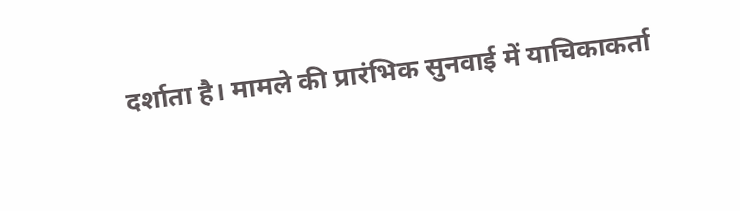दर्शाता है। मामले की प्रारंभिक सुनवाई में याचिकाकर्ता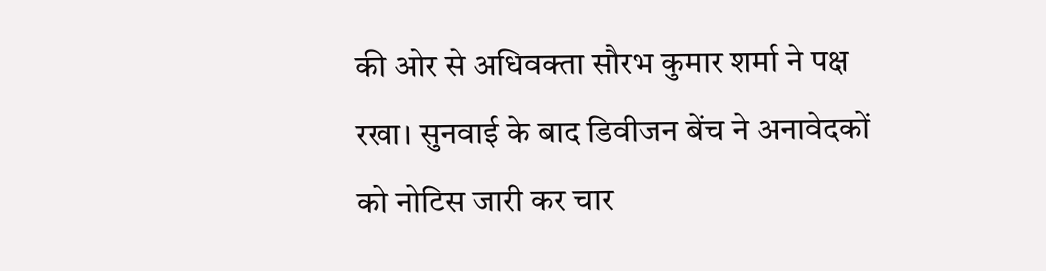की ओर से अधिवक्ता सौरभ कुमार शर्मा ने पक्ष रखा। सुनवाई के बाद डिवीजन बेंच ने अनावेदकों को नोटिस जारी कर चार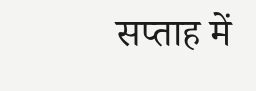सप्ताह में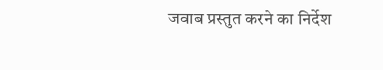जवाब प्रस्तुत करने का निर्देश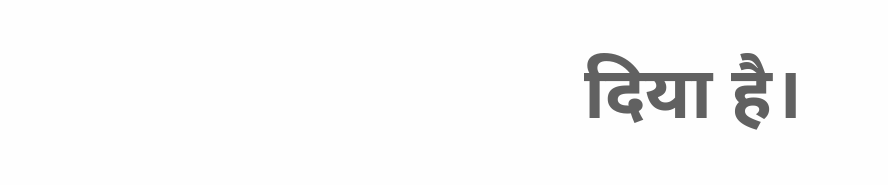दिया है।